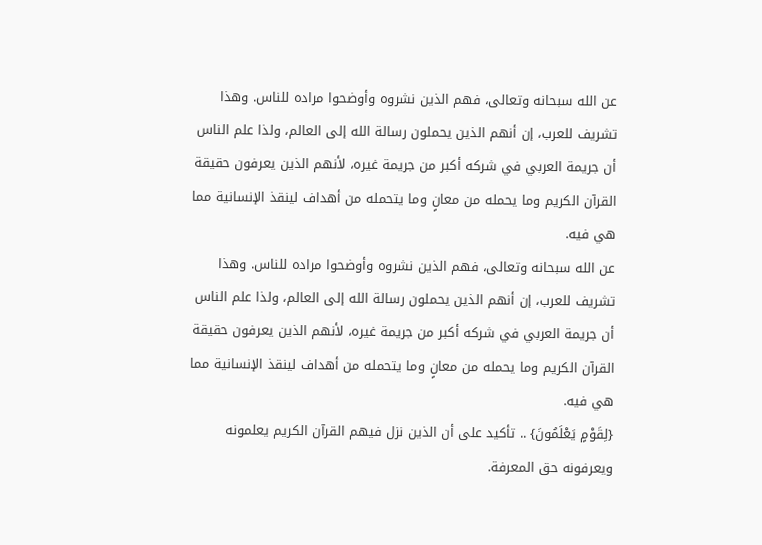عن الله سبحانه وتعالى، فهم الذين نشروه وأوضحوا مراده للناس. وهذا تشريف للعرب، إن أنهم الذين يحملون رسالة الله إلى العالم، ولذا علم الناس أن جريمة العربي في شركه أكبر من جريمة غيره، لأنهم الذين يعرفون حقيقة القرآن الكريم وما يحمله من معانٍ وما يتحمله من أهداف لينقذ الإنسانية مما هي فيه.
عن الله سبحانه وتعالى، فهم الذين نشروه وأوضحوا مراده للناس. وهذا تشريف للعرب، إن أنهم الذين يحملون رسالة الله إلى العالم، ولذا علم الناس أن جريمة العربي في شركه أكبر من جريمة غيره، لأنهم الذين يعرفون حقيقة القرآن الكريم وما يحمله من معانٍ وما يتحمله من أهداف لينقذ الإنسانية مما هي فيه.
{لِقَوْمٍ يَعْلَمُونَ} .. تأكيد على أن الذين نزل فيهم القرآن الكريم يعلمونه ويعرفونه حق المعرفة.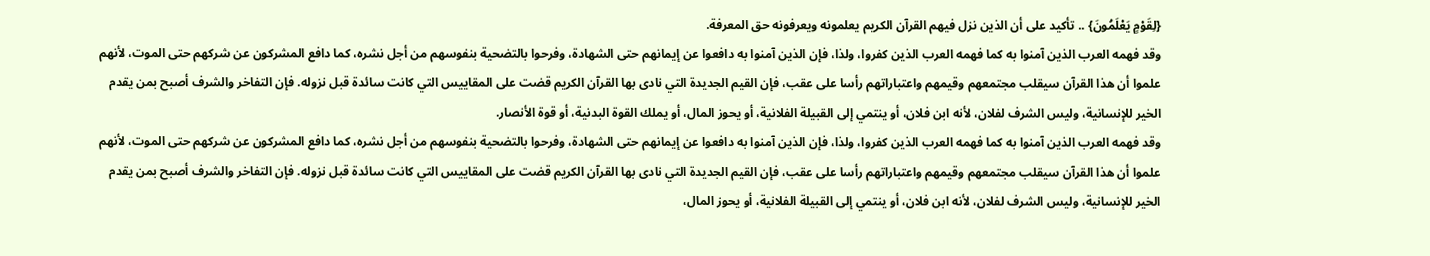{لِقَوْمٍ يَعْلَمُونَ} .. تأكيد على أن الذين نزل فيهم القرآن الكريم يعلمونه ويعرفونه حق المعرفة.
وقد فهمه العرب الذين آمنوا به كما فهمه العرب الذين كفروا، ولذا، فإن الذين آمنوا به دافعوا عن إيمانهم حتى الشهادة، وفرحوا بالتضحية بنفوسهم من أجل نشره، كما دافع المشركون عن شركهم حتى الموت، لأنهم علموا أن هذا القرآن سيقلب مجتمعهم وقيمهم واعتباراتهم رأسا على عقب، فإن القيم الجديدة التي نادى بها القرآن الكريم قضت على المقاييس التي كانت سائدة قبل نزوله. فإن التفاخر والشرف أصبح بمن يقدم الخير للإنسانية، وليس الشرف لفلان، لأنه ابن فلان، أو ينتمي إلى القبيلة الفلانية، أو يحوز المال، أو يملك القوة البدنية، أو قوة الأنصار.
وقد فهمه العرب الذين آمنوا به كما فهمه العرب الذين كفروا، ولذا، فإن الذين آمنوا به دافعوا عن إيمانهم حتى الشهادة، وفرحوا بالتضحية بنفوسهم من أجل نشره، كما دافع المشركون عن شركهم حتى الموت، لأنهم علموا أن هذا القرآن سيقلب مجتمعهم وقيمهم واعتباراتهم رأسا على عقب، فإن القيم الجديدة التي نادى بها القرآن الكريم قضت على المقاييس التي كانت سائدة قبل نزوله. فإن التفاخر والشرف أصبح بمن يقدم الخير للإنسانية، وليس الشرف لفلان، لأنه ابن فلان، أو ينتمي إلى القبيلة الفلانية، أو يحوز المال،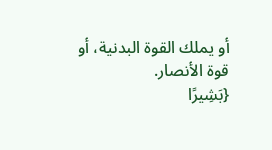أو يملك القوة البدنية، أو قوة الأنصار.
{بَشِيرًا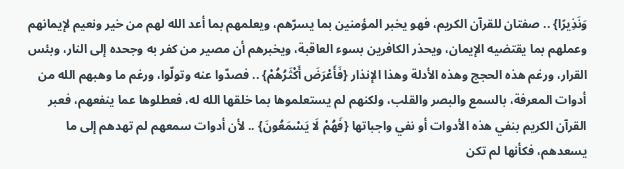وَنَذِيرًا} .. صفتان للقرآن الكريم، فهو يخبر المؤمنين بما يسرّهم، ويعلمهم بما أعد الله لهم من خير ونعيم لإيمانهم وعملهم بما يقتضيه الإيمان، ويحذر الكافرين بسوء العاقبة، ويخبرهم أن مصير من كفر به وجحده إلى النار، وبئس القرار، ورغم هذه الحجج وهذه الأدلة وهذا الإنذار {فَأَعْرَضَ أَكْثَرُهُمْ} .. فصدّوا عنه وتولّوا، ورغم ما وهبهم الله من أدوات المعرفة، بالسمع والبصر والقلب، ولكنهم لم يستعلموها بما خلقها الله له، فعطلوها عما ينفعهم، فعبر القرآن الكريم بنفي هذه الأدوات أو نفي واجباتها {فَهُمْ لَا يَسْمَعُونَ} .. لأن أدوات سمعهم لم تهدهم إلى ما يسعدهم، فكأنها لم تكن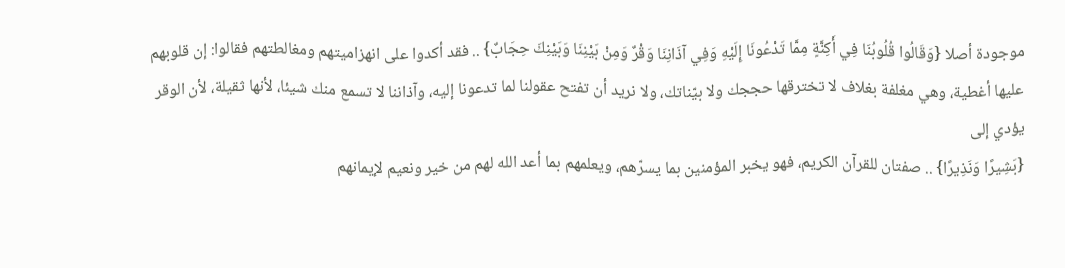موجودة أصلا {وَقَالُوا قُلُوبُنَا فِي أَكِنَّةٍ مِمَّا تَدْعُونَا إِلَيْهِ وَفِي آذَانِنَا وَقْرٌ وَمِنْ بَيْنِنَا وَبَيْنِكَ حِجَابٌ} .. فقد أكدوا على انهزاميتهم ومغالطتهم فقالوا: إن قلوبهم عليها أغطية، وهي مغلفة بغلاف لا تخترقها حججك ولا بيّناتك، ولا نريد أن تفتح عقولنا لما تدعونا إليه، وآذاننا لا تسمع منك شيئا، لأنها ثقيلة، لأن الوقر يؤدي إلى
{بَشِيرًا وَنَذِيرًا} .. صفتان للقرآن الكريم، فهو يخبر المؤمنين بما يسرّهم، ويعلمهم بما أعد الله لهم من خير ونعيم لإيمانهم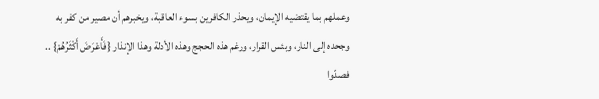وعملهم بما يقتضيه الإيمان، ويحذر الكافرين بسوء العاقبة، ويخبرهم أن مصير من كفر به وجحده إلى النار، وبئس القرار، ورغم هذه الحجج وهذه الأدلة وهذا الإنذار {فَأَعْرَضَ أَكْثَرُهُمْ} .. فصدّوا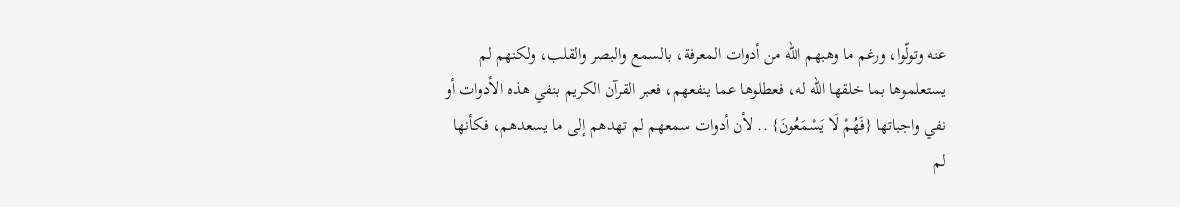عنه وتولّوا، ورغم ما وهبهم الله من أدوات المعرفة، بالسمع والبصر والقلب، ولكنهم لم يستعلموها بما خلقها الله له، فعطلوها عما ينفعهم، فعبر القرآن الكريم بنفي هذه الأدوات أو نفي واجباتها {فَهُمْ لَا يَسْمَعُونَ} .. لأن أدوات سمعهم لم تهدهم إلى ما يسعدهم، فكأنها لم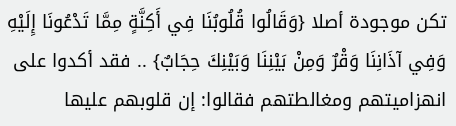تكن موجودة أصلا {وَقَالُوا قُلُوبُنَا فِي أَكِنَّةٍ مِمَّا تَدْعُونَا إِلَيْهِ وَفِي آذَانِنَا وَقْرٌ وَمِنْ بَيْنِنَا وَبَيْنِكَ حِجَابٌ} .. فقد أكدوا على انهزاميتهم ومغالطتهم فقالوا: إن قلوبهم عليها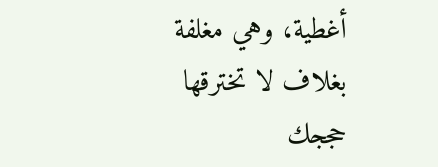أغطية، وهي مغلفة بغلاف لا تخترقها حججك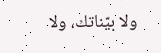ولا بيّناتك، ولا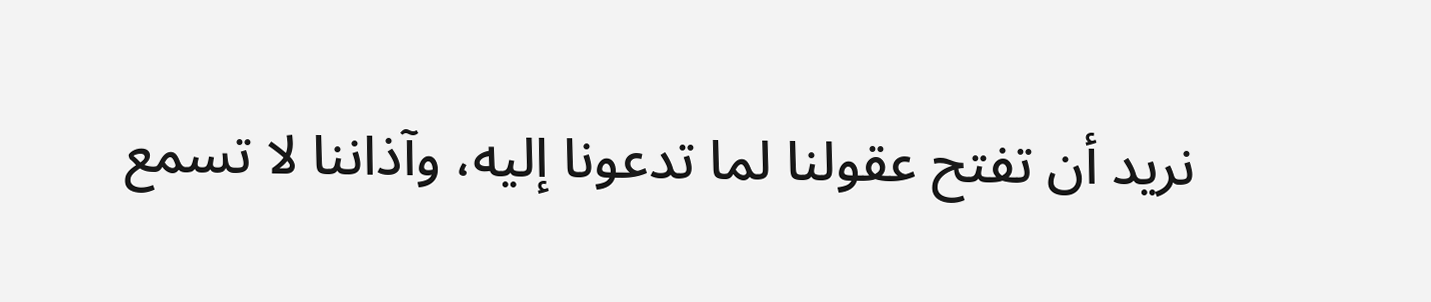نريد أن تفتح عقولنا لما تدعونا إليه، وآذاننا لا تسمع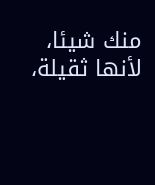منك شيئا، لأنها ثقيلة،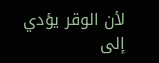لأن الوقر يؤدي إلى